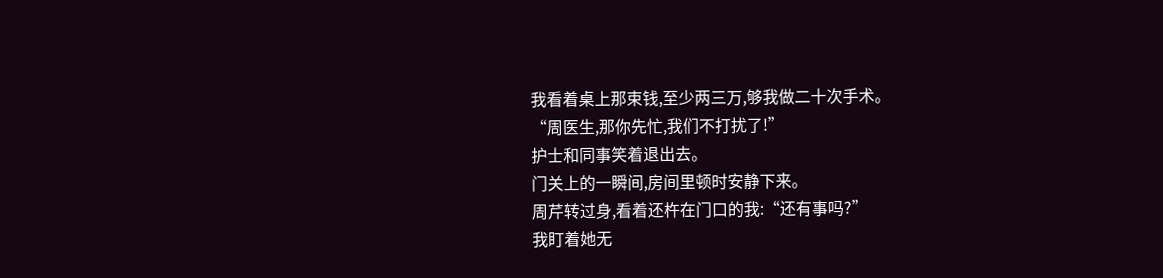我看着桌上那束钱,至少两三万,够我做二十次手术。
“周医生,那你先忙,我们不打扰了!”
护士和同事笑着退出去。
门关上的一瞬间,房间里顿时安静下来。
周芹转过身,看着还杵在门口的我:“还有事吗?”
我盯着她无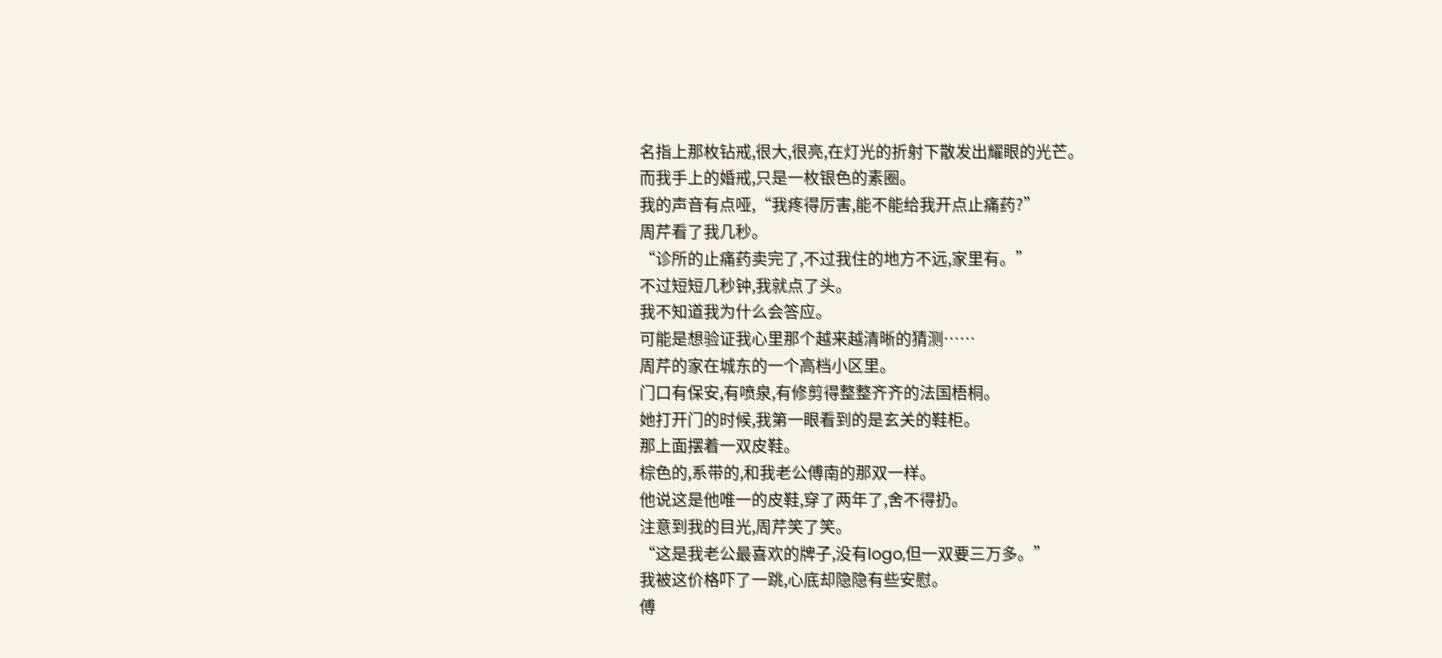名指上那枚钻戒,很大,很亮,在灯光的折射下散发出耀眼的光芒。
而我手上的婚戒,只是一枚银色的素圈。
我的声音有点哑,“我疼得厉害,能不能给我开点止痛药?”
周芹看了我几秒。
“诊所的止痛药卖完了,不过我住的地方不远,家里有。”
不过短短几秒钟,我就点了头。
我不知道我为什么会答应。
可能是想验证我心里那个越来越清晰的猜测……
周芹的家在城东的一个高档小区里。
门口有保安,有喷泉,有修剪得整整齐齐的法国梧桐。
她打开门的时候,我第一眼看到的是玄关的鞋柜。
那上面摆着一双皮鞋。
棕色的,系带的,和我老公傅南的那双一样。
他说这是他唯一的皮鞋,穿了两年了,舍不得扔。
注意到我的目光,周芹笑了笑。
“这是我老公最喜欢的牌子,没有logo,但一双要三万多。”
我被这价格吓了一跳,心底却隐隐有些安慰。
傅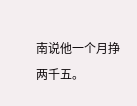南说他一个月挣两千五。